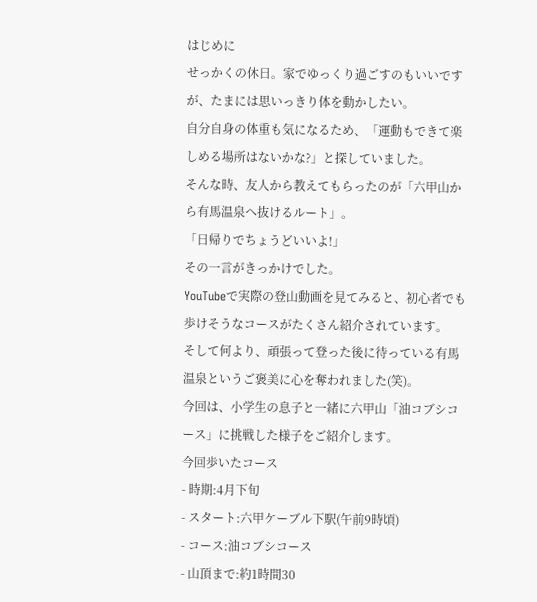はじめに
せっかくの休日。家でゆっくり過ごすのもいいですが、たまには思いっきり体を動かしたい。
自分自身の体重も気になるため、「運動もできて楽しめる場所はないかな?」と探していました。
そんな時、友人から教えてもらったのが「六甲山から有馬温泉へ抜けるルート」。
「日帰りでちょうどいいよ!」
その一言がきっかけでした。
YouTubeで実際の登山動画を見てみると、初心者でも歩けそうなコースがたくさん紹介されています。
そして何より、頑張って登った後に待っている有馬温泉というご褒美に心を奪われました(笑)。
今回は、小学生の息子と一緒に六甲山「油コブシコース」に挑戦した様子をご紹介します。
今回歩いたコース
- 時期:4月下旬
- スタート:六甲ケーブル下駅(午前9時頃)
- コース:油コブシコース
- 山頂まで:約1時間30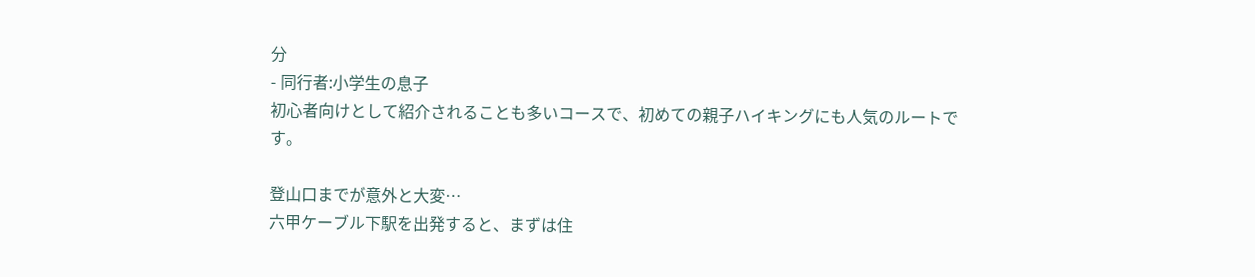分
- 同行者:小学生の息子
初心者向けとして紹介されることも多いコースで、初めての親子ハイキングにも人気のルートです。

登山口までが意外と大変…
六甲ケーブル下駅を出発すると、まずは住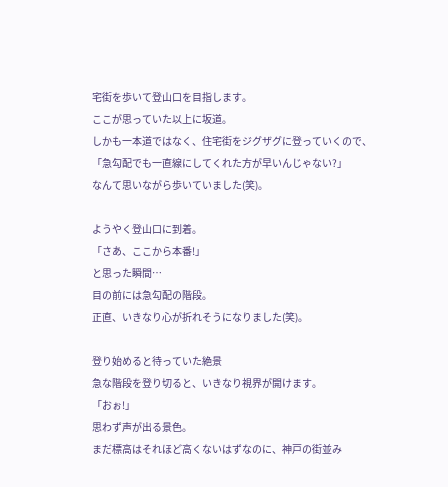宅街を歩いて登山口を目指します。
ここが思っていた以上に坂道。
しかも一本道ではなく、住宅街をジグザグに登っていくので、
「急勾配でも一直線にしてくれた方が早いんじゃない?」
なんて思いながら歩いていました(笑)。

ようやく登山口に到着。
「さあ、ここから本番!」
と思った瞬間…
目の前には急勾配の階段。
正直、いきなり心が折れそうになりました(笑)。

登り始めると待っていた絶景
急な階段を登り切ると、いきなり視界が開けます。
「おぉ!」
思わず声が出る景色。
まだ標高はそれほど高くないはずなのに、神戸の街並み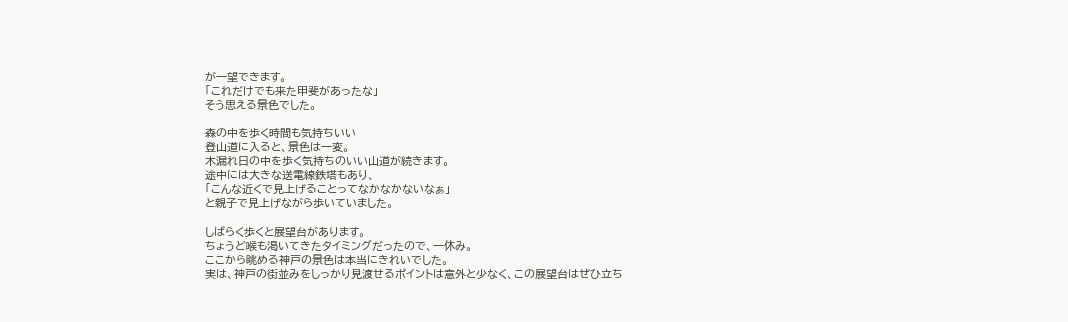が一望できます。
「これだけでも来た甲斐があったな」
そう思える景色でした。

森の中を歩く時間も気持ちいい
登山道に入ると、景色は一変。
木漏れ日の中を歩く気持ちのいい山道が続きます。
途中には大きな送電線鉄塔もあり、
「こんな近くで見上げることってなかなかないなぁ」
と親子で見上げながら歩いていました。

しばらく歩くと展望台があります。
ちょうど喉も渇いてきたタイミングだったので、一休み。
ここから眺める神戸の景色は本当にきれいでした。
実は、神戸の街並みをしっかり見渡せるポイントは意外と少なく、この展望台はぜひ立ち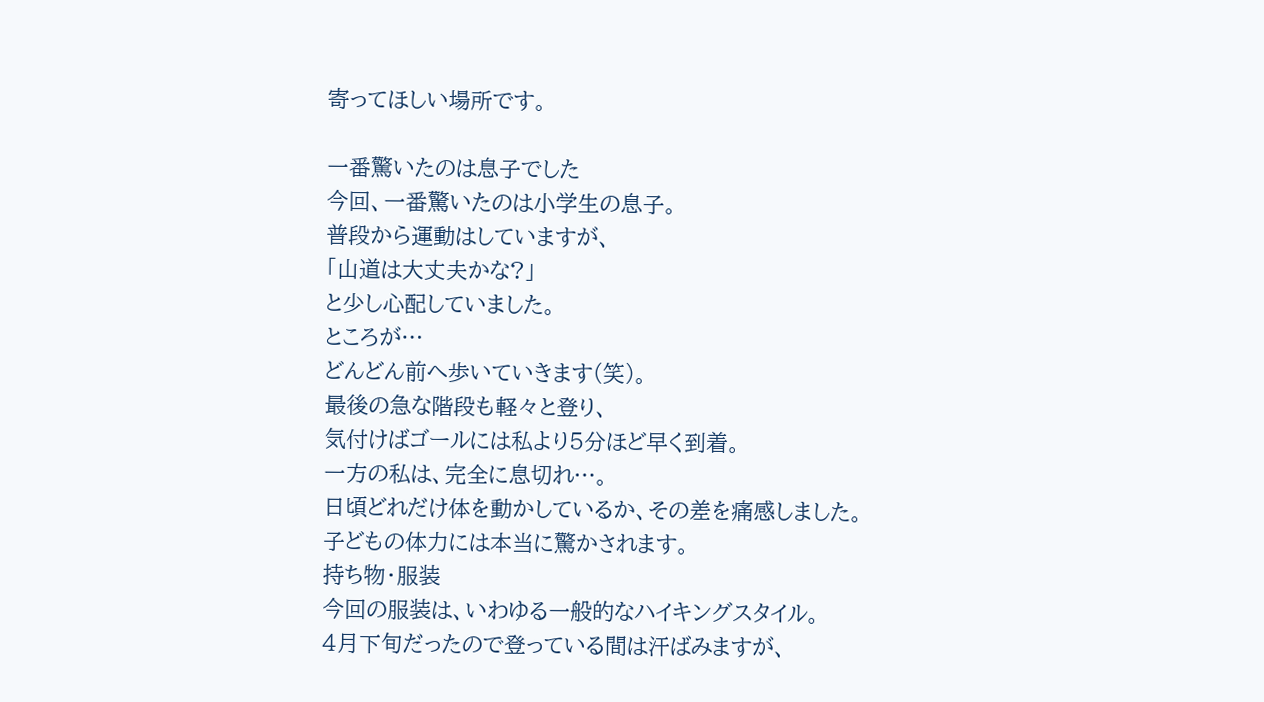寄ってほしい場所です。

一番驚いたのは息子でした
今回、一番驚いたのは小学生の息子。
普段から運動はしていますが、
「山道は大丈夫かな?」
と少し心配していました。
ところが…
どんどん前へ歩いていきます(笑)。
最後の急な階段も軽々と登り、
気付けばゴールには私より5分ほど早く到着。
一方の私は、完全に息切れ…。
日頃どれだけ体を動かしているか、その差を痛感しました。
子どもの体力には本当に驚かされます。
持ち物・服装
今回の服装は、いわゆる一般的なハイキングスタイル。
4月下旬だったので登っている間は汗ばみますが、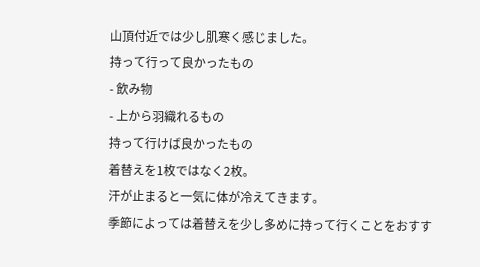山頂付近では少し肌寒く感じました。
持って行って良かったもの
- 飲み物
- 上から羽織れるもの
持って行けば良かったもの
着替えを1枚ではなく2枚。
汗が止まると一気に体が冷えてきます。
季節によっては着替えを少し多めに持って行くことをおすす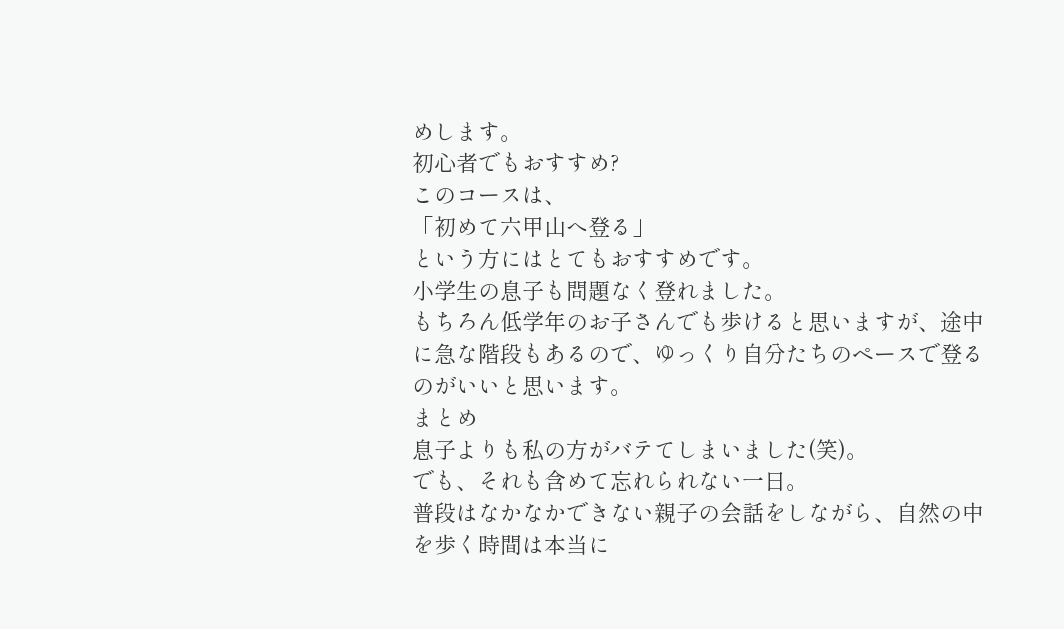めします。
初心者でもおすすめ?
このコースは、
「初めて六甲山へ登る」
という方にはとてもおすすめです。
小学生の息子も問題なく登れました。
もちろん低学年のお子さんでも歩けると思いますが、途中に急な階段もあるので、ゆっくり自分たちのペースで登るのがいいと思います。
まとめ
息子よりも私の方がバテてしまいました(笑)。
でも、それも含めて忘れられない一日。
普段はなかなかできない親子の会話をしながら、自然の中を歩く時間は本当に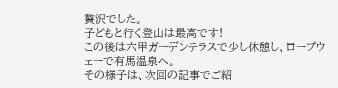贅沢でした。
子どもと行く登山は最高です!
この後は六甲ガーデンテラスで少し休憩し、ロープウェーで有馬温泉へ。
その様子は、次回の記事でご紹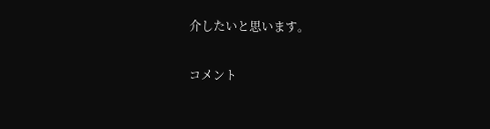介したいと思います。

コメント